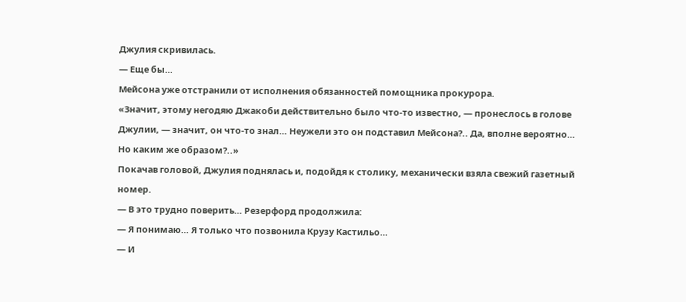Джулия скривилась.
— Еще бы…
Мейсона уже отстранили от исполнения обязанностей помощника прокурора.
«Значит, этому негодяю Джакоби действительно было что‑то известно, — пронеслось в голове Джулии, — значит, он что‑то знал… Неужели это он подставил Мейсона?.. Да, вполне вероятно… Но каким же образом?..»
Покачав головой, Джулия поднялась и, подойдя к столику, механически взяла свежий газетный номер.
— В это трудно поверить… Резерфорд продолжила:
— Я понимаю… Я только что позвонила Крузу Кастильо…
— И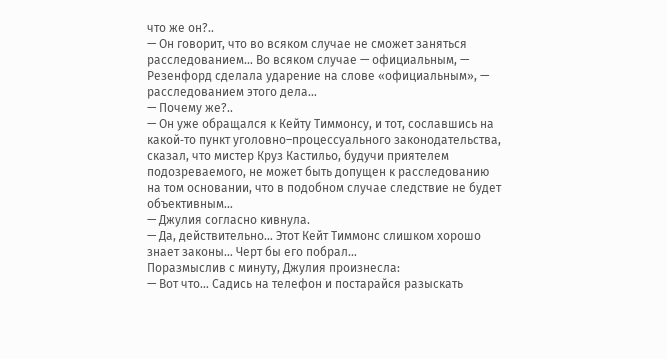что же он?..
— Он говорит, что во всяком случае не сможет заняться расследованием… Во всяком случае — официальным, — Резенфорд сделала ударение на слове «официальным», — расследованием этого дела…
— Почему же?..
— Он уже обращался к Кейту Тиммонсу, и тот, сославшись на какой‑то пункт уголовно–процессуального законодательства, сказал, что мистер Круз Кастильо, будучи приятелем подозреваемого, не может быть допущен к расследованию на том основании, что в подобном случае следствие не будет объективным…
— Джулия согласно кивнула.
— Да, действительно… Этот Кейт Тиммонс слишком хорошо знает законы… Черт бы его побрал…
Поразмыслив с минуту, Джулия произнесла:
— Вот что… Садись на телефон и постарайся разыскать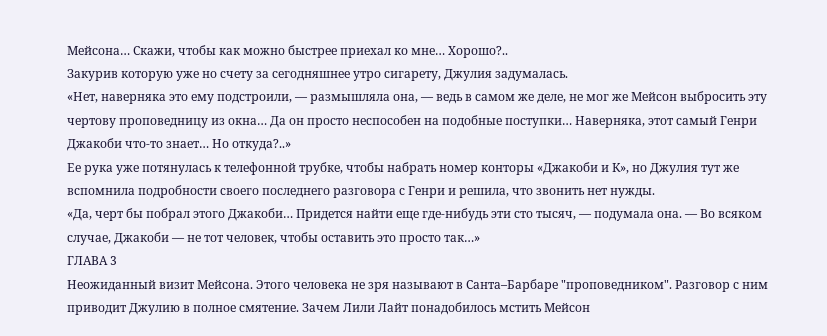Мейсона… Скажи, чтобы как можно быстрее приехал ко мне… Хорошо?..
Закурив которую уже но счету за сегодняшнее утро сигарету, Джулия задумалась.
«Нет, наверняка это ему подстроили, — размышляла она, — ведь в самом же деле, не мог же Мейсон выбросить эту чертову проповедницу из окна… Да он просто неспособен на подобные поступки… Наверняка, этот самый Генри Джакоби что‑то знает… Но откуда?..»
Ее рука уже потянулась к телефонной трубке, чтобы набрать номер конторы «Джакоби и К», но Джулия тут же вспомнила подробности своего последнего разговора с Генри и решила, что звонить нет нужды.
«Да, черт бы побрал этого Джакоби… Придется найти еще где‑нибудь эти сто тысяч, — подумала она. — Во всяком случае, Джакоби — не тот человек, чтобы оставить это просто так…»
ГЛАВА 3
Неожиданный визит Мейсона. Этого человека не зря называют в Санта–Барбаре "проповедником". Разговор с ним приводит Джулию в полное смятение. Зачем Лили Лайт понадобилось мстить Мейсон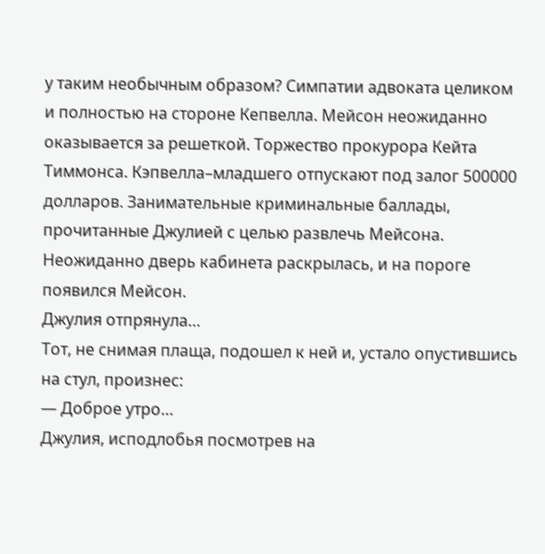у таким необычным образом? Симпатии адвоката целиком и полностью на стороне Кепвелла. Мейсон неожиданно оказывается за решеткой. Торжество прокурора Кейта Тиммонса. Кэпвелла–младшего отпускают под залог 500000 долларов. Занимательные криминальные баллады, прочитанные Джулией с целью развлечь Мейсона.
Неожиданно дверь кабинета раскрылась, и на пороге появился Мейсон.
Джулия отпрянула…
Тот, не снимая плаща, подошел к ней и, устало опустившись на стул, произнес:
— Доброе утро…
Джулия, исподлобья посмотрев на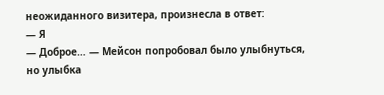неожиданного визитера, произнесла в ответ:
— Я
— Доброе… — Мейсон попробовал было улыбнуться, но улыбка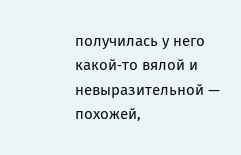получилась у него какой‑то вялой и невыразительной — похожей,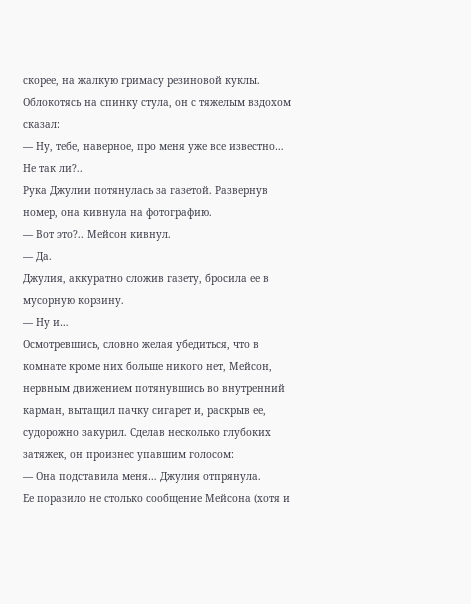скорее, на жалкую гримасу резиновой куклы.
Облокотясь на спинку стула, он с тяжелым вздохом сказал:
— Ну, тебе, наверное, про меня уже все известно… Не так ли?..
Рука Джулии потянулась за газетой. Развернув номер, она кивнула на фотографию.
— Вот это?.. Мейсон кивнул.
— Да.
Джулия, аккуратно сложив газету, бросила ее в мусорную корзину.
— Ну и…
Осмотревшись, словно желая убедиться, что в комнате кроме них больше никого нет, Мейсон, нервным движением потянувшись во внутренний карман, вытащил пачку сигарет и, раскрыв ее, судорожно закурил. Сделав несколько глубоких затяжек, он произнес упавшим голосом:
— Она подставила меня… Джулия отпрянула.
Ее поразило не столько сообщение Мейсона (хотя и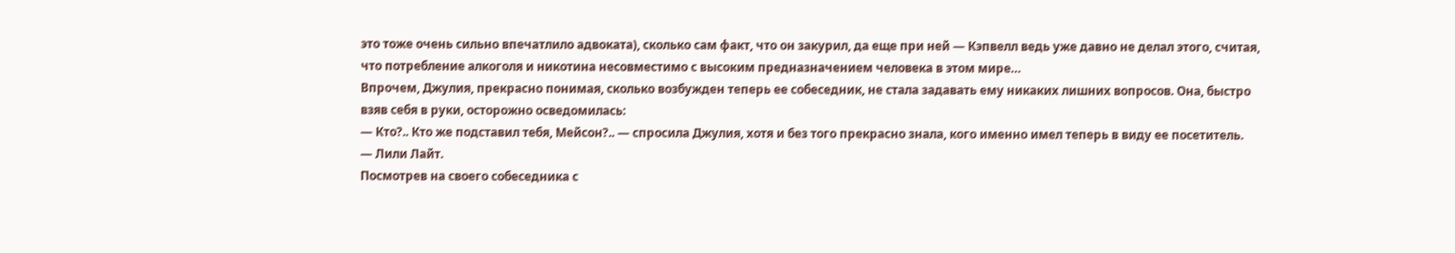это тоже очень сильно впечатлило адвоката), сколько сам факт, что он закурил, да еще при ней — Кэпвелл ведь уже давно не делал этого, считая, что потребление алкоголя и никотина несовместимо с высоким предназначением человека в этом мире…
Впрочем, Джулия, прекрасно понимая, сколько возбужден теперь ее собеседник, не стала задавать ему никаких лишних вопросов. Она, быстро взяв себя в руки, осторожно осведомилась:
— Кто?.. Кто же подставил тебя, Мейсон?.. — спросила Джулия, хотя и без того прекрасно знала, кого именно имел теперь в виду ее посетитель.
— Лили Лайт.
Посмотрев на своего собеседника с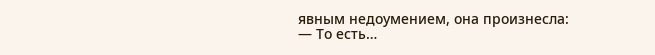явным недоумением, она произнесла:
— То есть…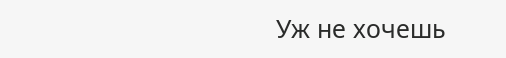Уж не хочешь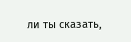ли ты сказать,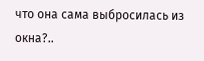что она сама выбросилась из окна?..